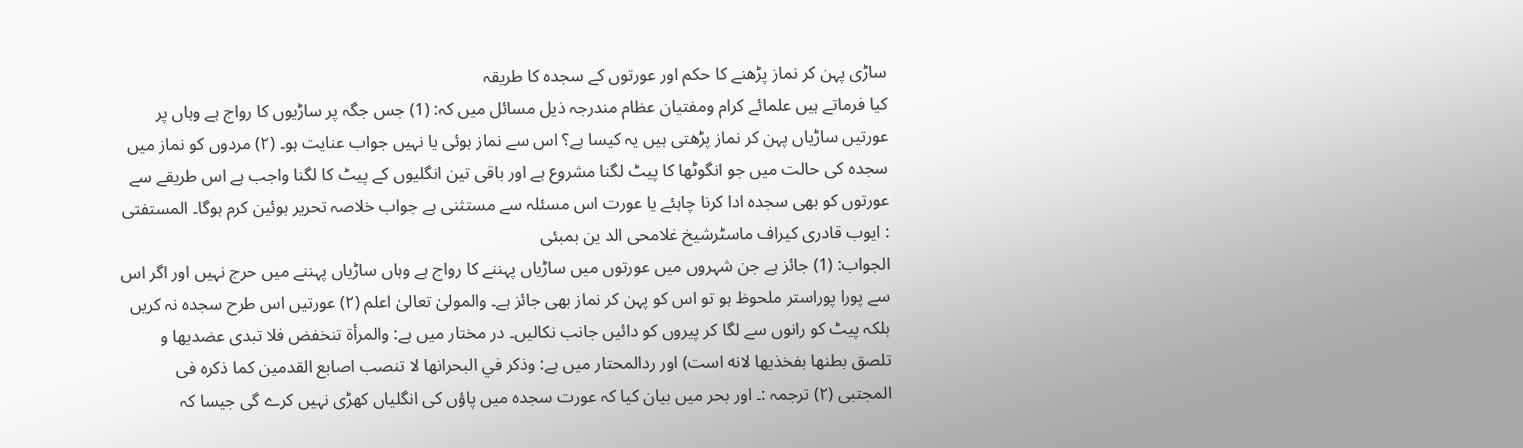ساڑی پہن کر نماز پڑھنے کا حکم اور عورتوں کے سجدہ کا طریقہ
کیا فرماتے ہیں علمائے کرام ومفتیان عظام مندرجہ ذیل مسائل میں کہ: (1) جس جگہ پر ساڑیوں کا رواج ہے وہاں پر عورتیں ساڑیاں پہن کر نماز پڑھتی ہیں یہ کیسا ہے؟ اس سے نماز ہوئی یا نہیں جواب عنایت ہو۔ (۲) مردوں کو نماز میں سجدہ کی حالت میں جو انگوٹھا کا پیٹ لگنا مشروع ہے اور باقی تین انگلیوں کے پیٹ کا لگنا واجب ہے اس طریقے سے عورتوں کو بھی سجدہ ادا کرنا چاہئے یا عورت اس مسئلہ سے مستثنی ہے جواب خلاصہ تحریر ہوئین کرم ہوگا۔ المستفتی : ایوب قادری کیراف ماسٹرشیخ غلامحی الد ین بمبئی
الجواب: (1) جائز ہے جن شہروں میں عورتوں میں ساڑیاں پہننے کا رواج ہے وہاں ساڑیاں پہننے میں حرج نہیں اور اگر اس سے پورا پوراستر ملحوظ ہو تو اس کو پہن کر نماز بھی جائز ہے۔ والمولیٰ تعالیٰ اعلم (۲) عورتیں اس طرح سجدہ نہ کریں بلکہ پیٹ کو رانوں سے لگا کر پیروں کو دائیں جانب نکالیں۔ در مختار میں ہے: والمرأة تنخفض فلا تبدى عضديها و تلصق بطنها بفخذيها لانه است) اور ردالمحتار میں ہے: وذكر في البحرانها لا تنصب اصابع القدمين کما ذکرہ فی المجتبی (۲) ترجمہ :۔ اور بحر میں بیان کیا کہ عورت سجدہ میں پاؤں کی انگلیاں کھڑی نہیں کرے گی جیسا کہ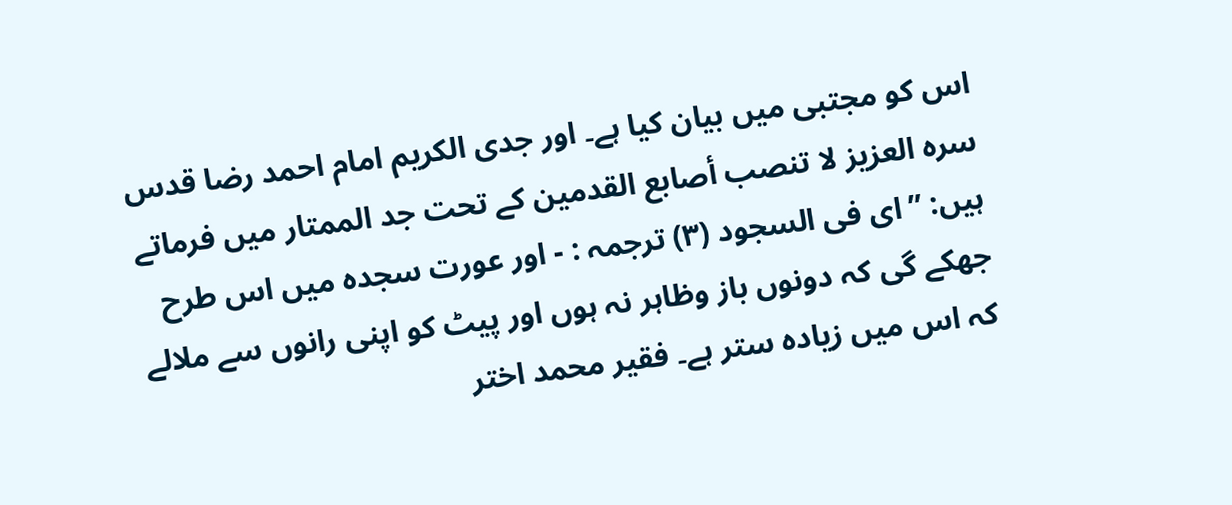اس کو مجتبی میں بیان کیا ہے۔ اور جدی الكريم امام احمد رضا قدس سرہ العزیز لا تنصب أصابع القدمین کے تحت جد الممتار میں فرماتے ہیں: ”ای فی السجود (۳) ترجمہ : - اور عورت سجدہ میں اس طرح جھکے گی کہ دونوں باز وظاہر نہ ہوں اور پیٹ کو اپنی رانوں سے ملالے کہ اس میں زیادہ ستر ہے۔ فقیر محمد اختر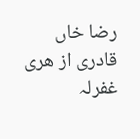رضا خاں قادری از هری غفرلہ